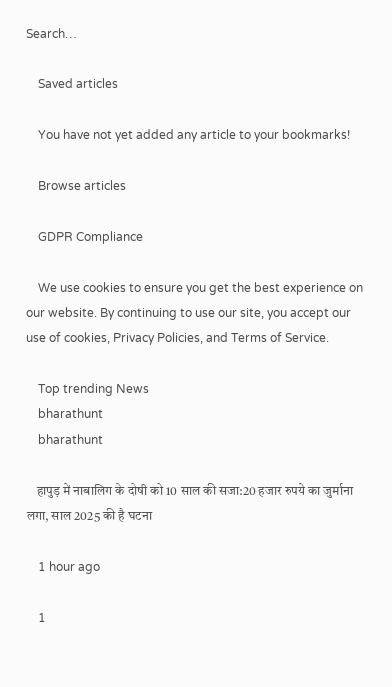Search…

    Saved articles

    You have not yet added any article to your bookmarks!

    Browse articles

    GDPR Compliance

    We use cookies to ensure you get the best experience on our website. By continuing to use our site, you accept our use of cookies, Privacy Policies, and Terms of Service.

    Top trending News
    bharathunt
    bharathunt

    हापुड़ में नाबालिग के दोषी को 10 साल की सजा:20 हजार रुपये का जुर्माना लगा, साल 2025 की है घटना

    1 hour ago

    1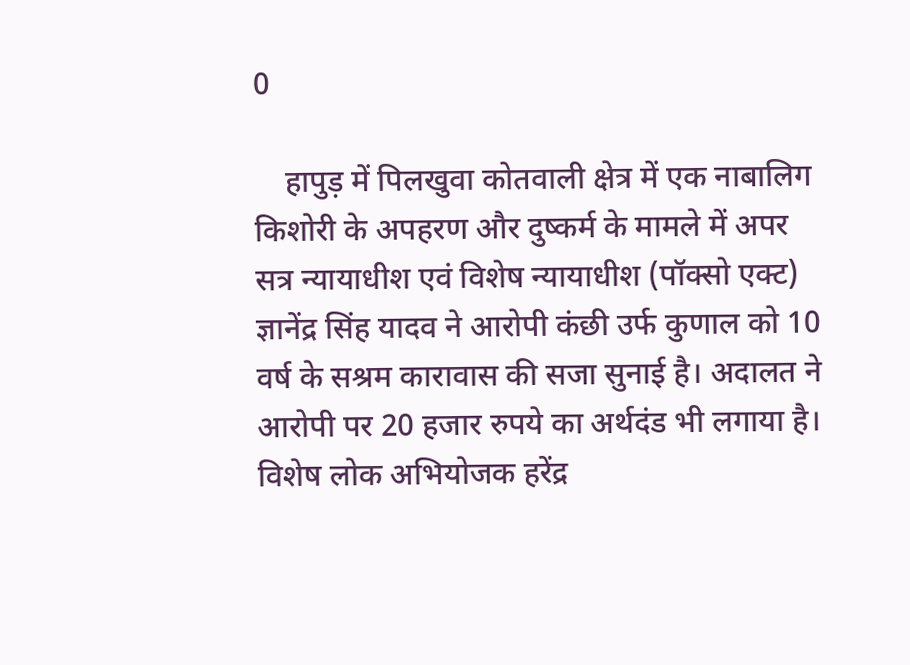0

    हापुड़ में पिलखुवा कोतवाली क्षेत्र में एक नाबालिग किशोरी के अपहरण और दुष्कर्म के मामले में अपर सत्र न्यायाधीश एवं विशेष न्यायाधीश (पॉक्सो एक्ट) ज्ञानेंद्र सिंह यादव ने आरोपी कंछी उर्फ कुणाल को 10 वर्ष के सश्रम कारावास की सजा सुनाई है। अदालत ने आरोपी पर 20 हजार रुपये का अर्थदंड भी लगाया है। विशेष लोक अभियोजक हरेंद्र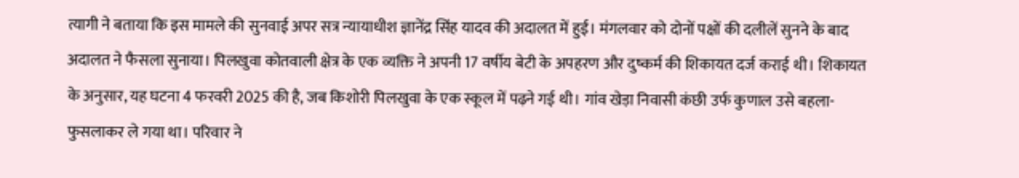त्यागी ने बताया कि इस मामले की सुनवाई अपर सत्र न्यायाधीश ज्ञानेंद्र सिंह यादव की अदालत में हुई। मंगलवार को दोनों पक्षों की दलीलें सुनने के बाद अदालत ने फैसला सुनाया। पिलखुवा कोतवाली क्षेत्र के एक व्यक्ति ने अपनी 17 वर्षीय बेटी के अपहरण और दुष्कर्म की शिकायत दर्ज कराई थी। शिकायत के अनुसार, यह घटना 4 फरवरी 2025 की है, जब किशोरी पिलखुवा के एक स्कूल में पढ़ने गई थी। गांव खेड़ा निवासी कंछी उर्फ कुणाल उसे बहला-फुसलाकर ले गया था। परिवार ने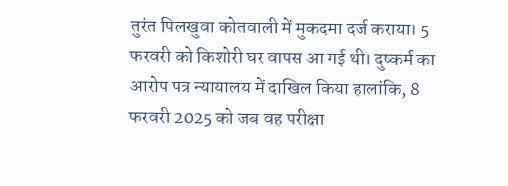तुरंत पिलखुवा कोतवाली में मुकदमा दर्ज कराया। 5 फरवरी को किशोरी घर वापस आ गई थी। दुष्कर्म का आरोप पत्र न्यायालय में दाखिल किया हालांकि, 8 फरवरी 2025 को जब वह परीक्षा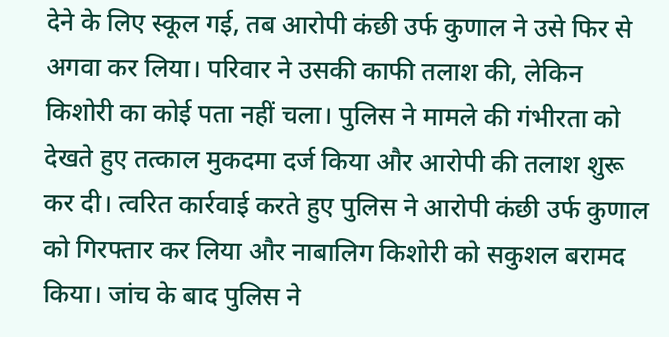देने के लिए स्कूल गई, तब आरोपी कंछी उर्फ कुणाल ने उसे फिर से अगवा कर लिया। परिवार ने उसकी काफी तलाश की, लेकिन किशोरी का कोई पता नहीं चला। पुलिस ने मामले की गंभीरता को देखते हुए तत्काल मुकदमा दर्ज किया और आरोपी की तलाश शुरू कर दी। त्वरित कार्रवाई करते हुए पुलिस ने आरोपी कंछी उर्फ कुणाल को गिरफ्तार कर लिया और नाबालिग किशोरी को सकुशल बरामद किया। जांच के बाद पुलिस ने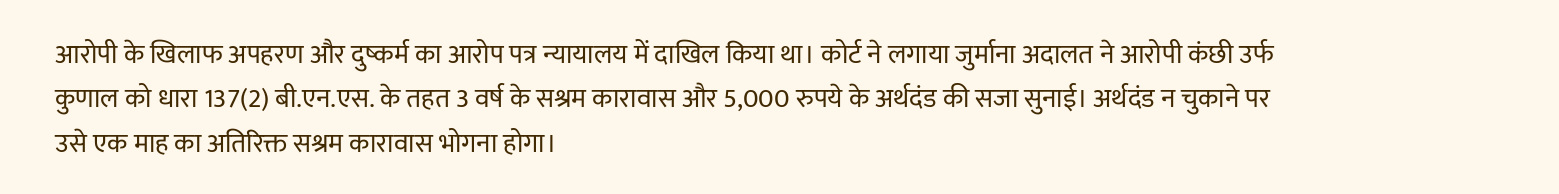आरोपी के खिलाफ अपहरण और दुष्कर्म का आरोप पत्र न्यायालय में दाखिल किया था। कोर्ट ने लगाया जुर्माना अदालत ने आरोपी कंछी उर्फ कुणाल को धारा 137(2) बी.एन.एस. के तहत 3 वर्ष के सश्रम कारावास और 5,000 रुपये के अर्थदंड की सजा सुनाई। अर्थदंड न चुकाने पर उसे एक माह का अतिरिक्त सश्रम कारावास भोगना होगा।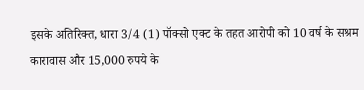इसके अतिरिक्त, धारा 3/4 (1) पॉक्सो एक्ट के तहत आरोपी को 10 वर्ष के सश्रम कारावास और 15,000 रुपये के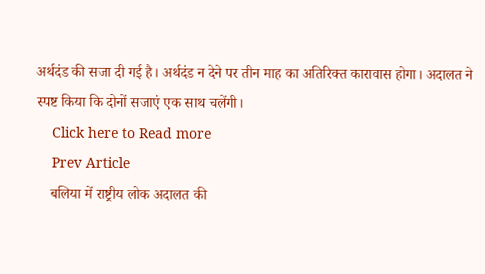अर्थदंड की सजा दी गई है। अर्थदंड न देने पर तीन माह का अतिरिक्त कारावास होगा। अदालत ने स्पष्ट किया कि दोनों सजाएं एक साथ चलेंगी।
    Click here to Read more
    Prev Article
    बलिया में राष्ट्रीय लोक अदालत की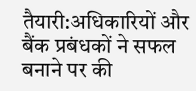तैयारी:अधिकारियों और बैंक प्रबंधकों ने सफल बनाने पर की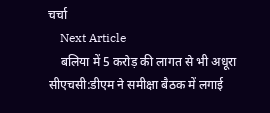चर्चा
    Next Article
    बलिया में 5 करोड़ की लागत से भी अधूरा सीएचसी:डीएम ने समीक्षा बैठक में लगाई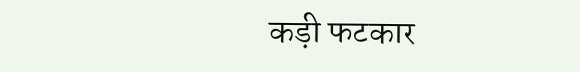कड़ी फटकार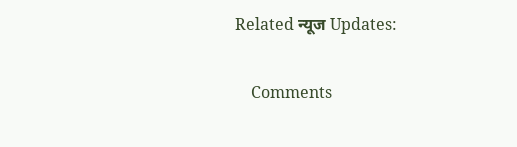Related न्यूज Updates:

    Comments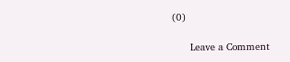(0)

      Leave a Comment